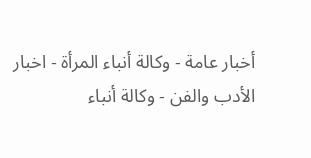أخبار عامة - وكالة أنباء المرأة - اخبار الأدب والفن - وكالة أنباء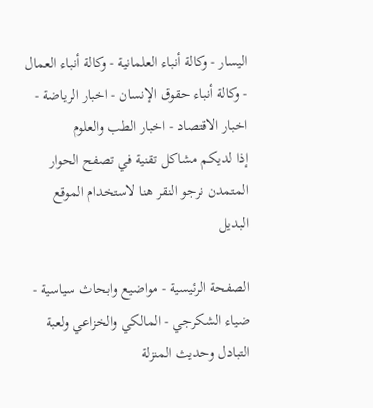اليسار - وكالة أنباء العلمانية - وكالة أنباء العمال - وكالة أنباء حقوق الإنسان - اخبار الرياضة - اخبار الاقتصاد - اخبار الطب والعلوم
إذا لديكم مشاكل تقنية في تصفح الحوار المتمدن نرجو النقر هنا لاستخدام الموقع البديل

الصفحة الرئيسية - مواضيع وابحاث سياسية - ضياء الشكرجي - المالكي والخزاعي ولعبة التبادل وحديث المنزلة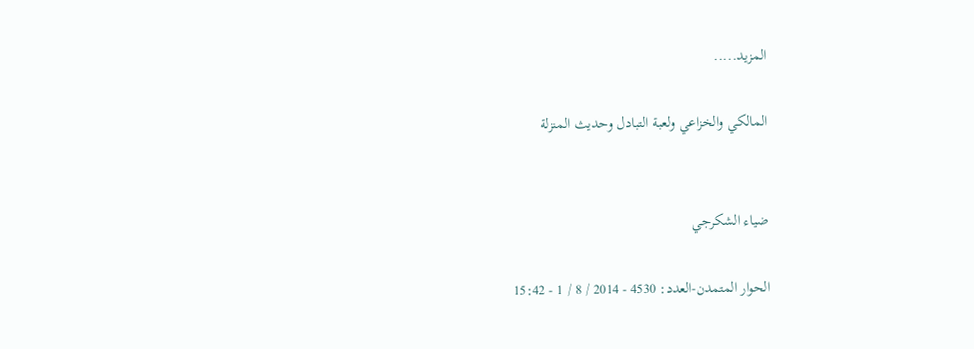المزيد.....

المالكي والخزاعي ولعبة التبادل وحديث المنزلة


ضياء الشكرجي

الحوار المتمدن-العدد: 4530 - 2014 / 8 / 1 - 15:42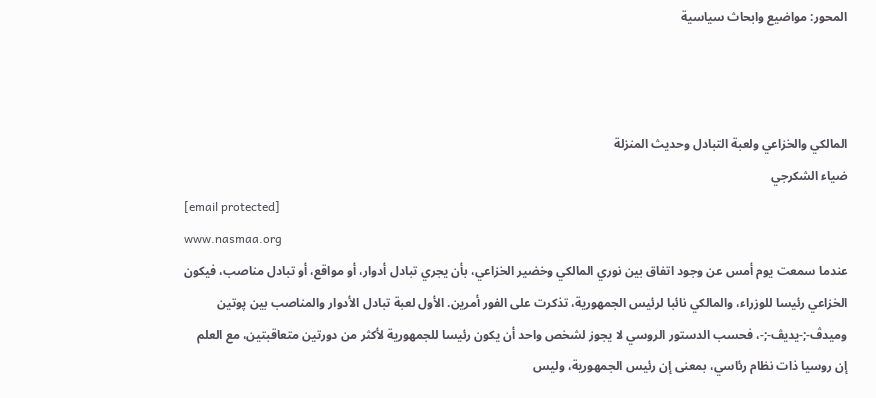المحور: مواضيع وابحاث سياسية



المالكي والخزاعي ولعبة التبادل وحديث المنزلة
ضياء الشكرجي
[email protected]
www.nasmaa.org
عندما سمعت يوم أمس عن وجود اتفاق بين نوري المالكي وخضير الخزاعي، بأن يجري تبادل أدوار، أو مواقع، أو تبادل مناصب، فيكون الخزاعي رئيسا للوزراء، والمالكي نائبا لرئيس الجمهورية، تذكرت على الفور أمرين. الأول لعبة تبادل الأدوار والمناصب بين پوتين وميدڤ-;-يديڤ-;-، فحسب الدستور الروسي لا يجوز لشخص واحد أن يكون رئيسا للجمهورية لأكثر من دورتين متعاقبتين، مع العلم إن روسيا ذات نظام رئاسي، بمعنى إن رئيس الجمهورية، وليس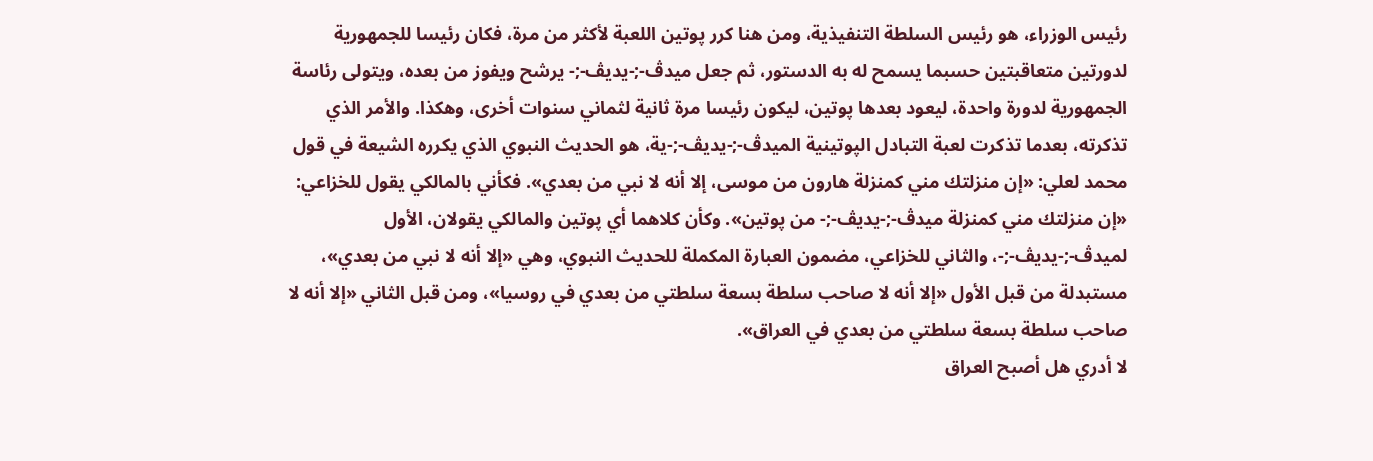رئيس الوزراء، هو رئيس السلطة التنفيذية، ومن هنا كرر پوتين اللعبة لأكثر من مرة، فكان رئيسا للجمهورية لدورتين متعاقبتين حسبما يسمح له به الدستور، ثم جعل ميدڤ-;-يديڤ-;- يرشح ويفوز من بعده، ويتولى رئاسة الجمهورية لدورة واحدة، ليعود بعدها پوتين، ليكون رئيسا مرة ثانية لثماني سنوات أخرى، وهكذا. والأمر الذي تذكرته، بعدما تذكرت لعبة التبادل الپوتينية الميدڤ-;-يديڤ-;-ية، هو الحديث النبوي الذي يكرره الشيعة في قول محمد لعلي: «إن منزلتك مني كمنزلة هارون من موسى، إلا أنه لا نبي من بعدي». فكأني بالمالكي يقول للخزاعي: «إن منزلتك مني كمنزلة ميدڤ-;-يديڤ-;- من پوتين». وكأن كلاهما أي پوتين والمالكي يقولان، الأول لميدڤ-;-يديڤ-;-، والثاني للخزاعي، مضمون العبارة المكملة للحديث النبوي، وهي «إلا أنه لا نبي من بعدي»، مستبدلة من قبل الأول «إلا أنه لا صاحب سلطة بسعة سلطتي من بعدي في روسيا»، ومن قبل الثاني «إلا أنه لا صاحب سلطة بسعة سلطتي من بعدي في العراق».
لا أدري هل أصبح العراق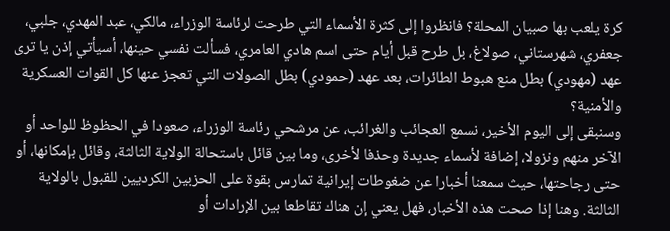كرة يلعب بها صبيان المحلة؟ فانظروا إلى كثرة الأسماء التي طرحت لرئاسة الوزراء، مالكي، عبد المهدي، جلبي، جعفري، شهرستاني، صولاغ، بل طرح قبل أيام حتى اسم هادي العامري، فسألت نفسي حينها، أسيأتي إذن يا ترى عهد (مهودي) بطل منع هبوط الطائرات، بعد عهد (حمودي) بطل الصولات التي تعجز عنها كل القوات العسكرية والأمنية؟
وسنبقى إلى اليوم الأخير، نسمع العجائب والغرائب، عن مرشحي رئاسة الوزراء، صعودا في الحظوظ للواحد أو الآخر منهم ونزولا، إضافة لأسماء جديدة وحذفا لأخرى، وما بين قائل باستحالة الولاية الثالثة، وقائل بإمكانها، أو حتى رجاحتها، حيث سمعنا أخبارا عن ضغوطات إيرانية تمارس بقوة على الحزبين الكرديين للقبول بالولاية الثالثة. وهنا إذا صحت هذه الأخبار، فهل يعني إن هناك تقاطعا بين الإرادات أو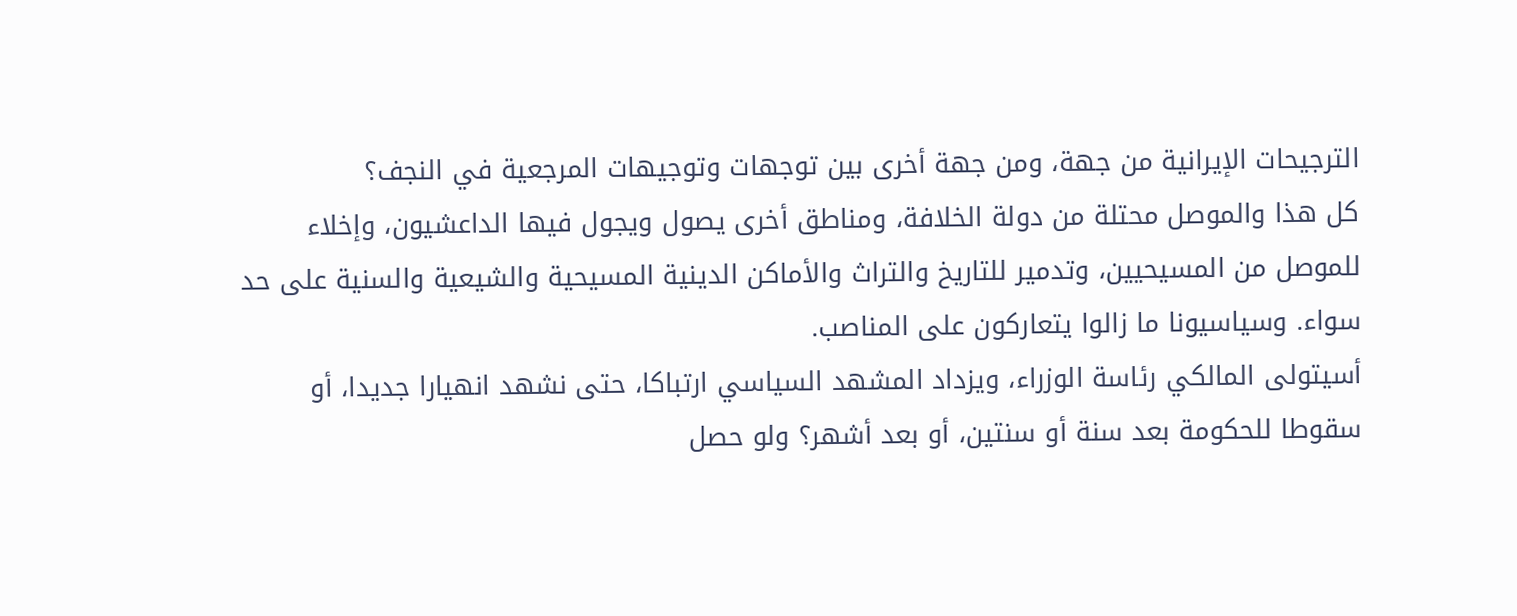الترجيحات الإيرانية من جهة، ومن جهة أخرى بين توجهات وتوجيهات المرجعية في النجف؟
كل هذا والموصل محتلة من دولة الخلافة، ومناطق أخرى يصول ويجول فيها الداعشيون، وإخلاء للموصل من المسيحيين، وتدمير للتاريخ والتراث والأماكن الدينية المسيحية والشيعية والسنية على حد سواء. وسياسيونا ما زالوا يتعاركون على المناصب.
أسيتولى المالكي رئاسة الوزراء، ويزداد المشهد السياسي ارتباكا، حتى نشهد انهيارا جديدا، أو سقوطا للحكومة بعد سنة أو سنتين، أو بعد أشهر؟ ولو حصل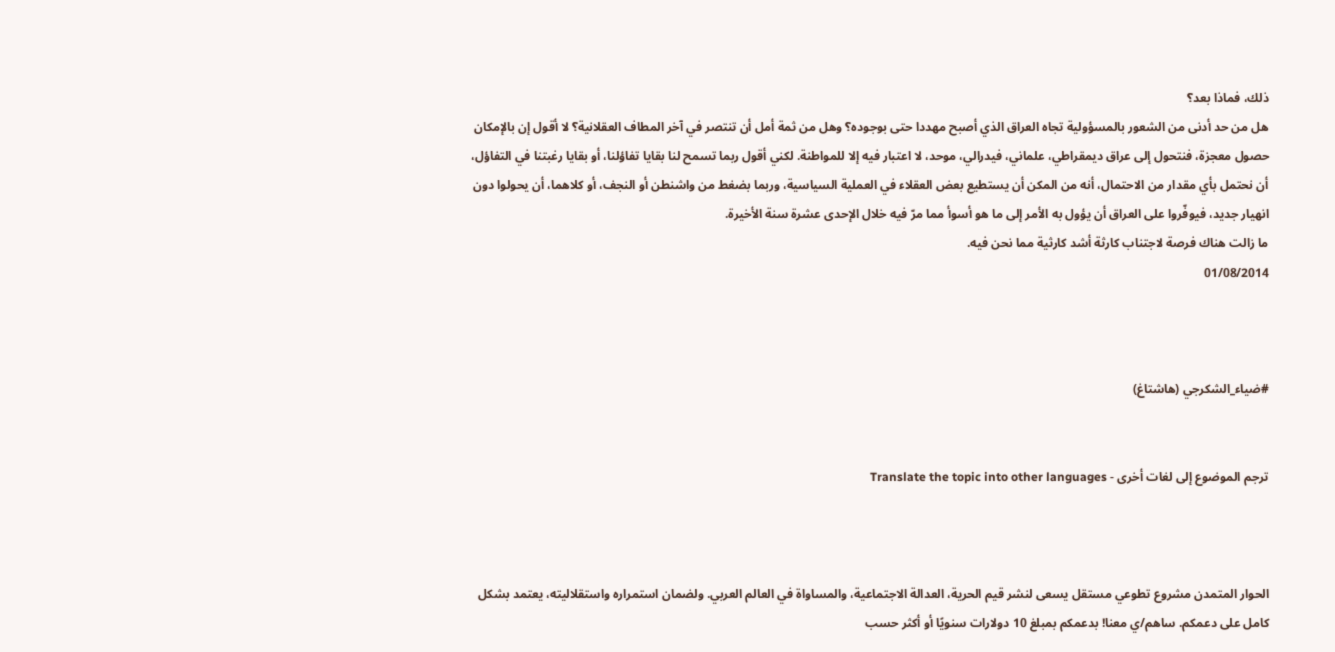ذلك، فماذا بعد؟
هل من حد أدنى من الشعور بالمسؤولية تجاه العراق الذي أصبح مهددا حتى بوجوده؟ وهل من ثمة أمل أن تنتصر في آخر المطاف العقلانية؟ لا أقول إن بالإمكان حصول معجزة، فنتحول إلى عراق ديمقراطي، علماني، فيدرالي، موحد، لا اعتبار فيه إلا للمواطنة. لكني أقول ربما تسمح لنا بقايا تفاؤلنا، أو بقايا رغبتنا في التفاؤل، أن نحتمل بأي مقدار من الاحتمال، أنه من المكن أن يستطيع بعض العقلاء في العملية السياسية، وربما بضغط من واشنطن أو النجف، أو كلاهما، أن يحولوا دون انهيار جديد، فيوفّروا على العراق أن يؤول به الأمر إلى ما هو أسوأ مما مرّ فيه خلال الإحدى عشرة سنة الأخيرة.
ما زالت هناك فرصة لاجتناب كارثة أشد كارثية مما نحن فيه.
01/08/2014



#ضياء_الشكرجي (هاشتاغ)


ترجم الموضوع إلى لغات أخرى - Translate the topic into other languages



الحوار المتمدن مشروع تطوعي مستقل يسعى لنشر قيم الحرية، العدالة الاجتماعية، والمساواة في العالم العربي. ولضمان استمراره واستقلاليته، يعتمد بشكل كامل على دعمكم. ساهم/ي معنا! بدعمكم بمبلغ 10 دولارات سنويًا أو أكثر حسب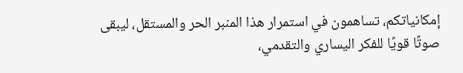إمكانياتكم، تساهمون في استمرار هذا المنبر الحر والمستقل، ليبقى صوتًا قويًا للفكر اليساري والتقدمي،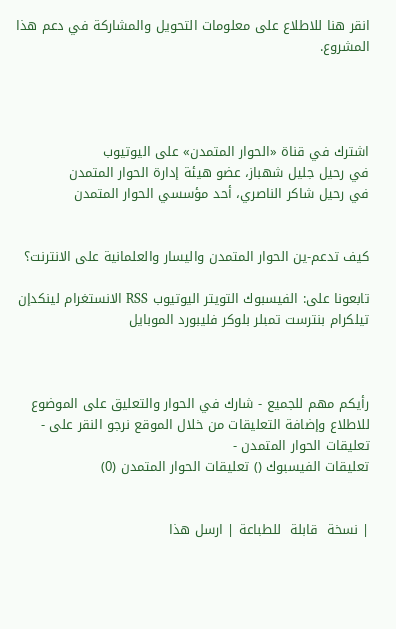انقر هنا للاطلاع على معلومات التحويل والمشاركة في دعم هذا المشروع.




اشترك في قناة «الحوار المتمدن» على اليوتيوب
في رحيل جليل شهباز، عضو هيئة إدارة الحوار المتمدن
في رحيل شاكر الناصري، أحد مؤسسي الحوار المتمدن


كيف تدعم-ين الحوار المتمدن واليسار والعلمانية على الانترنت؟

تابعونا على: الفيسبوك التويتر اليوتيوب RSS الانستغرام لينكدإن تيلكرام بنترست تمبلر بلوكر فليبورد الموبايل



رأيكم مهم للجميع - شارك في الحوار والتعليق على الموضوع
للاطلاع وإضافة التعليقات من خلال الموقع نرجو النقر على - تعليقات الحوار المتمدن -
تعليقات الفيسبوك () تعليقات الحوار المتمدن (0)


| نسخة  قابلة  للطباعة | ارسل هذا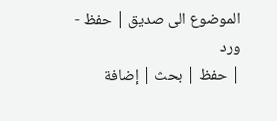الموضوع الى صديق | حفظ - ورد
| حفظ | بحث | إضافة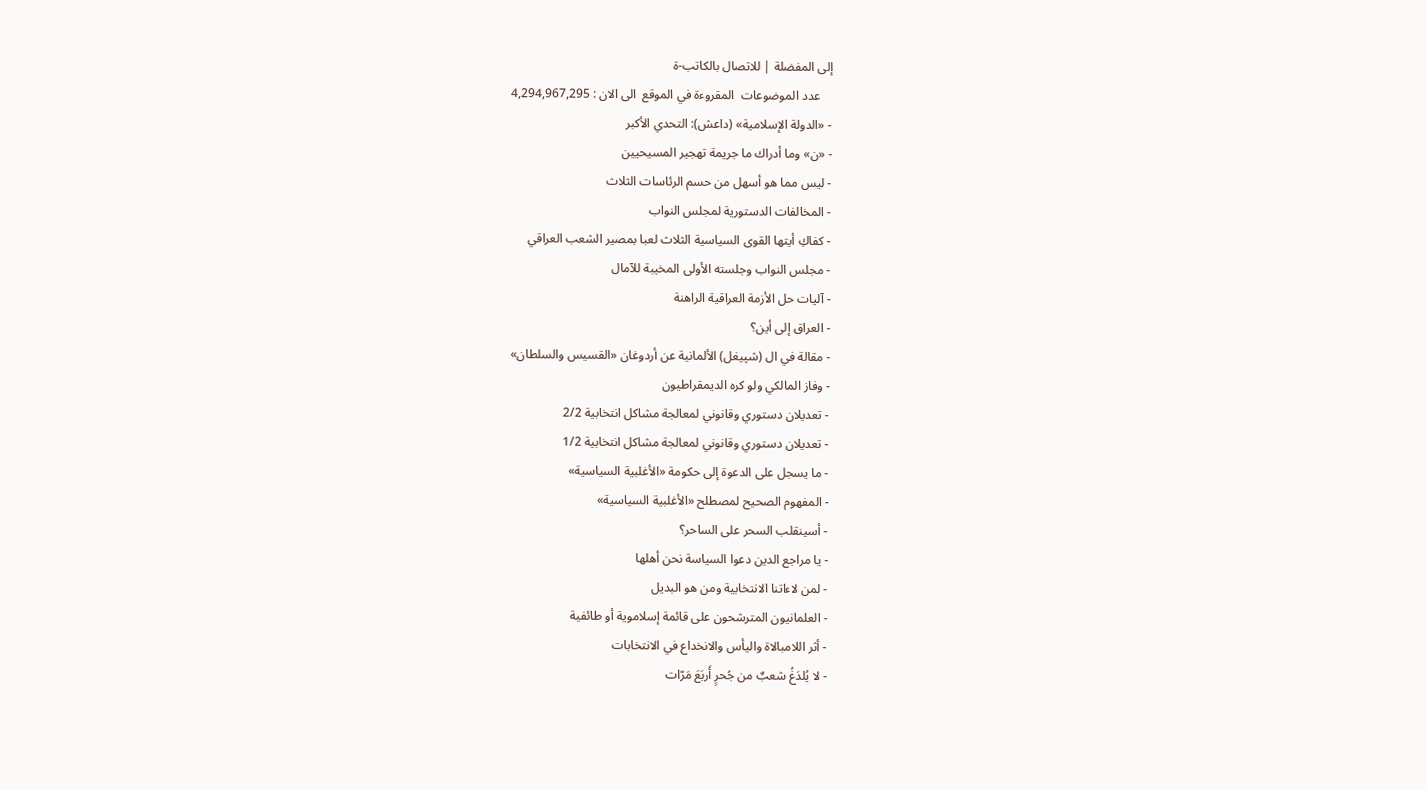إلى المفضلة | للاتصال بالكاتب-ة
    عدد الموضوعات  المقروءة في الموقع  الى الان : 4,294,967,295
- «الدولة الإسلامية» (داعش): التحدي الأكبر
- «ن» وما أدراك ما جريمة تهجير المسيحيين
- ليس مما هو أسهل من حسم الرئاسات الثلاث
- المخالفات الدستورية لمجلس النواب
- كفاكِ أيتها القوى السياسية الثلاث لعبا بمصير الشعب العراقي
- مجلس النواب وجلسته الأولى المخيبة للآمال
- آليات حل الأزمة العراقية الراهنة
- العراق إلى أين؟
- مقالة في ال (شپيغل) الألمانية عن أردوغان «القسيس والسلطان»
- وفاز المالكي ولو كره الديمقراطيون
- تعديلان دستوري وقانوني لمعالجة مشاكل انتخابية 2/2
- تعديلان دستوري وقانوني لمعالجة مشاكل انتخابية 1/2
- ما يسجل على الدعوة إلى حكومة «الأغلبية السياسية»
- المفهوم الصحيح لمصطلح «الأغلبية السياسية»
- أسينقلب السحر على الساحر؟
- يا مراجع الدين دعوا السياسة نحن أهلها
- لمن لاءاتنا الانتخابية ومن هو البديل
- العلمانيون المترشحون على قائمة إسلاموية أو طائفية
- أثر اللامبالاة واليأس والانخداع في الانتخابات
- لا يُلدَغُ شعبٌ من جُحرٍ أَربَعَ مَرّات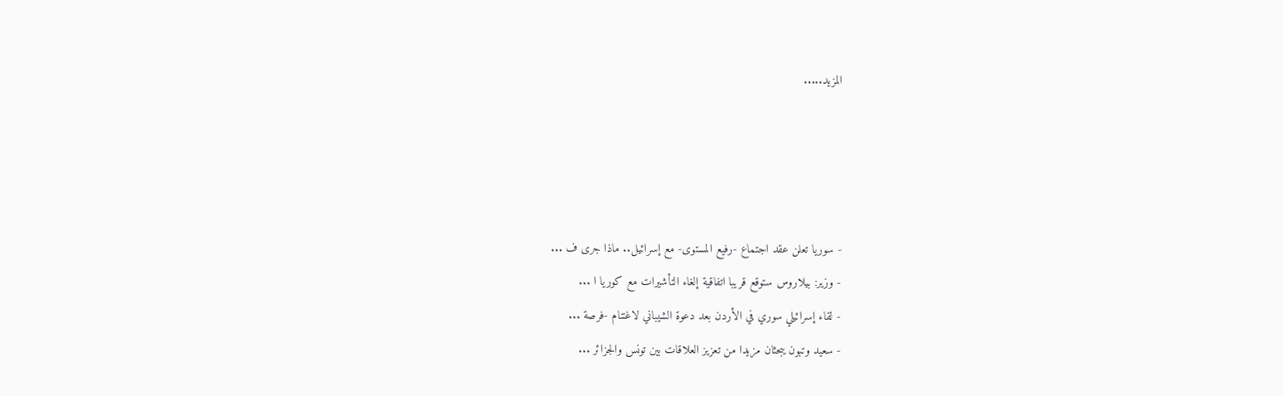المزيد.....




- سوريا تعلن عقد اجتماع -رفيع المستوى- مع إسرائيل.. ماذا جرى ف ...
- وزير: بيلاروس ستوقع قريبا اتفاقية إلغاء التأشيرات مع كوريا ا ...
- لقاء إسرائيلي سوري في الأردن بعد دعوة الشيباني لاغتنام -فرصة ...
- سعيد وتبون يبحثان مزيدا من تعزيز العلاقات بين تونس والجزائر ...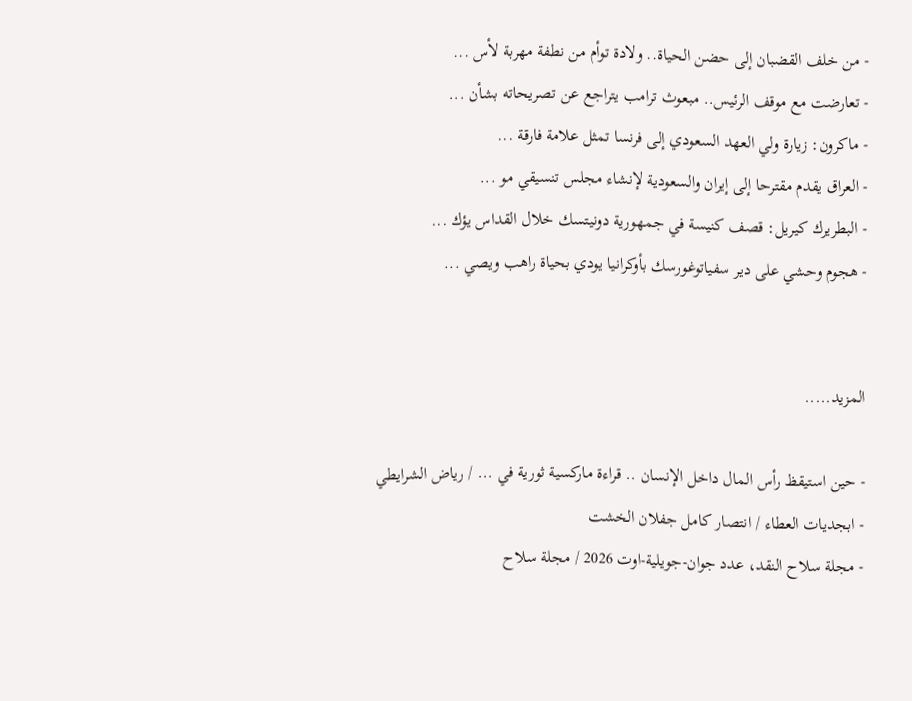- من خلف القضبان إلى حضن الحياة.. ولادة توأم من نطفة مهربة لأس ...
- تعارضت مع موقف الرئيس.. مبعوث ترامب يتراجع عن تصريحاته بشأن ...
- ماكرون: زيارة ولي العهد السعودي إلى فرنسا تمثل علامة فارقة ...
- العراق يقدم مقترحا إلى إيران والسعودية لإنشاء مجلس تنسيقي مو ...
- البطريرك كيريل: قصف كنيسة في جمهورية دونيتسك خلال القداس يؤك ...
- هجوم وحشي على دير سفياتوغورسك بأوكرانيا يودي بحياة راهب ويصي ...


المزيد.....

- حين استيقظ رأس المال داخل الإنسان .. قراءة ماركسية ثورية في ... / رياض الشرايطي
- ابجديات العطاء / انتصار كامل جفلان الخشت
- مجلة سلاح النقد، عدد جوان-جويلية-اوت 2026 / مجلة سلاح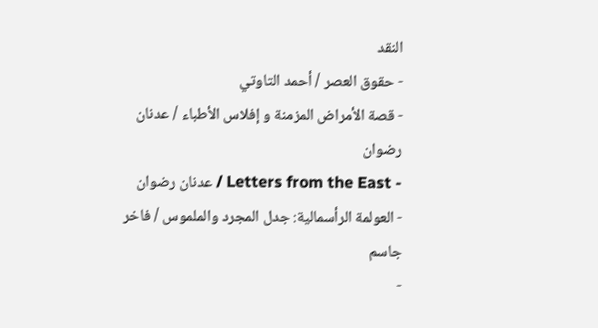النقد
- حقوق العصر / أحمد التاوتي
- قصة الأمراض المزمنة و إفلاس الأطباء / عدنان رضوان
- Letters from the East / عدنان رضوان
- العولمة الرأسمالية: جدل المجرد والملموس / فاخر جاسم
-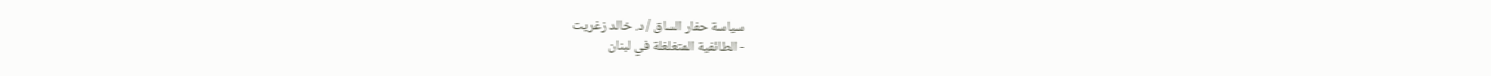سياسة حفار الساق / د. خالد زغريت
- الطائفية المتغلغلة في لبنان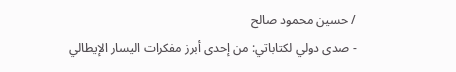/ حسين محمود صالح
- صدى دولي لكتاباتي: من إحدى أبرز مفكرات اليسار الإيطالي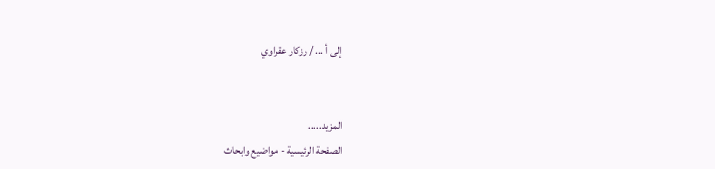إلى أ ... / رزكار عقراوي


المزيد.....
الصفحة الرئيسية - مواضيع وابحاث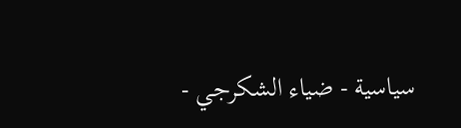سياسية - ضياء الشكرجي -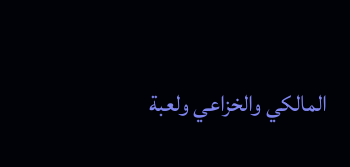المالكي والخزاعي ولعبة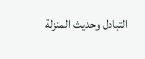التبادل وحديث المنزلة